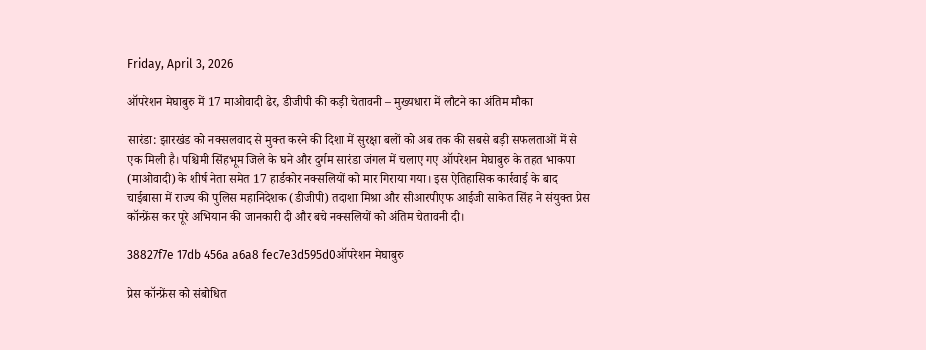Friday, April 3, 2026

ऑपरेशन मेघाबुरु में 17 माओवादी ढेर, डीजीपी की कड़ी चेतावनी – मुख्यधारा में लौटने का अंतिम मौका

सारंडा: झारखंड को नक्सलवाद से मुक्त करने की दिशा में सुरक्षा बलों को अब तक की सबसे बड़ी सफलताओं में से एक मिली है। पश्चिमी सिंहभूम जिले के घने और दुर्गम सारंडा जंगल में चलाए गए ऑपरेशन मेघाबुरु के तहत भाकपा (माओवादी) के शीर्ष नेता समेत 17 हार्डकोर नक्सलियों को मार गिराया गया। इस ऐतिहासिक कार्रवाई के बाद चाईबासा में राज्य की पुलिस महानिदेशक (डीजीपी) तदाशा मिश्रा और सीआरपीएफ आईजी साकेत सिंह ने संयुक्त प्रेस कॉन्फ्रेंस कर पूरे अभियान की जानकारी दी और बचे नक्सलियों को अंतिम चेतावनी दी।

38827f7e 17db 456a a6a8 fec7e3d595d0ऑपरेशन मेघाबुरु

प्रेस कॉन्फ्रेंस को संबोधित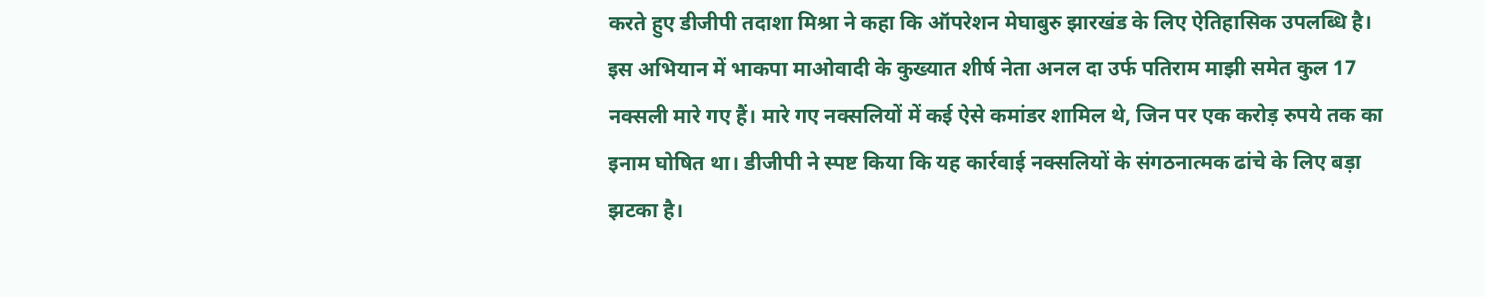करते हुए डीजीपी तदाशा मिश्रा ने कहा कि ऑपरेशन मेघाबुरु झारखंड के लिए ऐतिहासिक उपलब्धि है। इस अभियान में भाकपा माओवादी के कुख्यात शीर्ष नेता अनल दा उर्फ पतिराम माझी समेत कुल 17 नक्सली मारे गए हैं। मारे गए नक्सलियों में कई ऐसे कमांडर शामिल थे, जिन पर एक करोड़ रुपये तक का इनाम घोषित था। डीजीपी ने स्पष्ट किया कि यह कार्रवाई नक्सलियों के संगठनात्मक ढांचे के लिए बड़ा झटका है।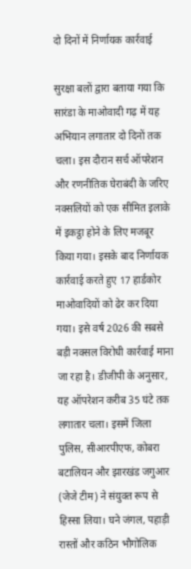दो दिनों में निर्णायक कार्रवाई

सुरक्षा बलों द्वारा बताया गया कि सारंडा के माओवादी गढ़ में यह अभियान लगातार दो दिनों तक चला। इस दौरान सर्च ऑपरेशन और रणनीतिक घेराबंदी के जरिए नक्सलियों को एक सीमित इलाके में इकट्ठा होने के लिए मजबूर किया गया। इसके बाद निर्णायक कार्रवाई करते हुए 17 हार्डकोर माओवादियों को ढेर कर दिया गया। इसे वर्ष 2026 की सबसे बड़ी नक्सल विरोधी कार्रवाई माना जा रहा है। डीजीपी के अनुसार, यह ऑपरेशन करीब 35 घंटे तक लगातार चला। इसमें जिला पुलिस, सीआरपीएफ, कोबरा बटालियन और झारखंड जगुआर (जेजे टीम) ने संयुक्त रूप से हिस्सा लिया। घने जंगल, पहाड़ी रास्तों और कठिन भौगोलिक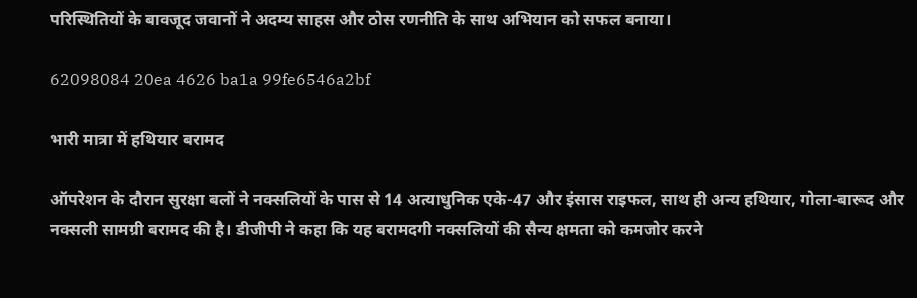परिस्थितियों के बावजूद जवानों ने अदम्य साहस और ठोस रणनीति के साथ अभियान को सफल बनाया।

62098084 20ea 4626 ba1a 99fe6546a2bf

भारी मात्रा में हथियार बरामद

ऑपरेशन के दौरान सुरक्षा बलों ने नक्सलियों के पास से 14 अत्याधुनिक एके-47 और इंसास राइफल, साथ ही अन्य हथियार, गोला-बारूद और नक्सली सामग्री बरामद की है। डीजीपी ने कहा कि यह बरामदगी नक्सलियों की सैन्य क्षमता को कमजोर करने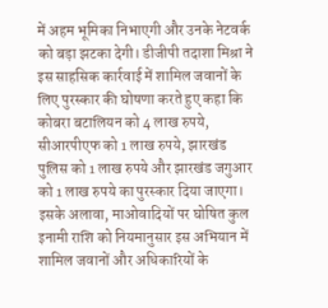में अहम भूमिका निभाएगी और उनके नेटवर्क को बड़ा झटका देगी। डीजीपी तदाशा मिश्रा ने इस साहसिक कार्रवाई में शामिल जवानों के लिए पुरस्कार की घोषणा करते हुए कहा कि कोबरा बटालियन को 4 लाख रुपये, सीआरपीएफ को 1 लाख रुपये, झारखंड पुलिस को 1 लाख रुपये और झारखंड जगुआर को 1 लाख रुपये का पुरस्कार दिया जाएगा। इसके अलावा, माओवादियों पर घोषित कुल इनामी राशि को नियमानुसार इस अभियान में शामिल जवानों और अधिकारियों के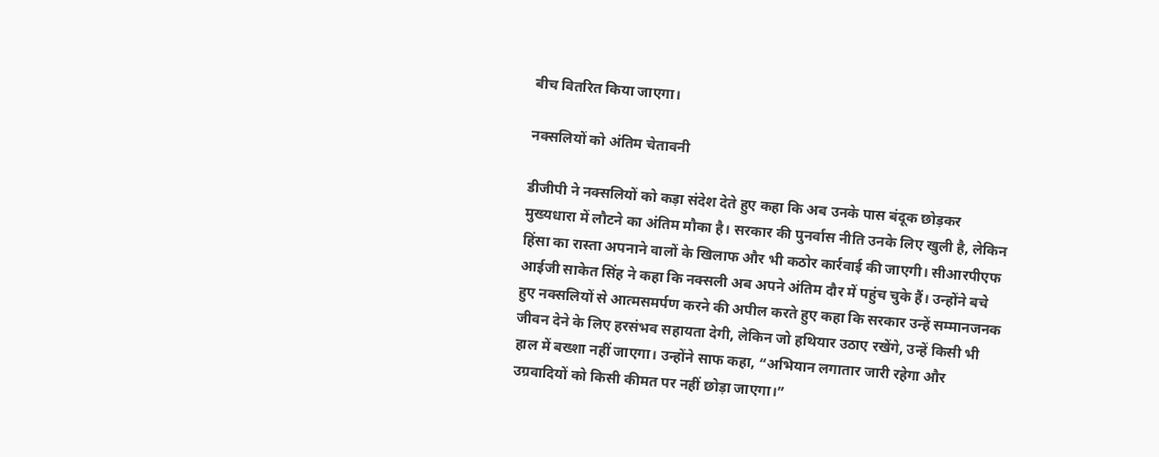बीच वितरित किया जाएगा।

नक्सलियों को अंतिम चेतावनी

डीजीपी ने नक्सलियों को कड़ा संदेश देते हुए कहा कि अब उनके पास बंदूक छोड़कर मुख्यधारा में लौटने का अंतिम मौका है। सरकार की पुनर्वास नीति उनके लिए खुली है, लेकिन हिंसा का रास्ता अपनाने वालों के खिलाफ और भी कठोर कार्रवाई की जाएगी। सीआरपीएफ आईजी साकेत सिंह ने कहा कि नक्सली अब अपने अंतिम दौर में पहुंच चुके हैं। उन्होंने बचे हुए नक्सलियों से आत्मसमर्पण करने की अपील करते हुए कहा कि सरकार उन्हें सम्मानजनक जीवन देने के लिए हरसंभव सहायता देगी, लेकिन जो हथियार उठाए रखेंगे, उन्हें किसी भी हाल में बख्शा नहीं जाएगा। उन्होंने साफ कहा, “अभियान लगातार जारी रहेगा और उग्रवादियों को किसी कीमत पर नहीं छोड़ा जाएगा।”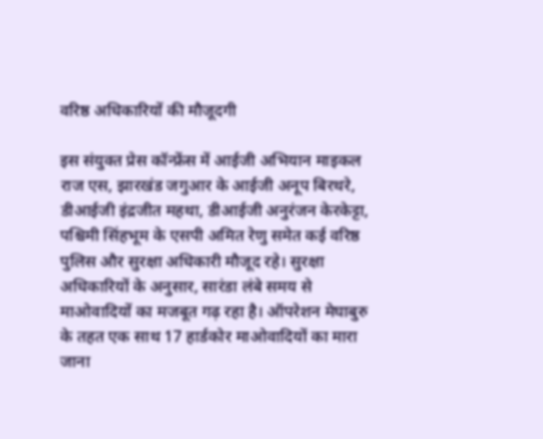वरिष्ठ अधिकारियों की मौजूदगी

इस संयुक्त प्रेस कॉन्फ्रेंस में आईजी अभियान माइकल राज एस, झारखंड जगुआर के आईजी अनूप बिरथरे, डीआईजी इंद्रजीत महथा, डीआईजी अनुरंजन केरकेट्टा, पश्चिमी सिंहभूम के एसपी अमित रेणु समेत कई वरिष्ठ पुलिस और सुरक्षा अधिकारी मौजूद रहे। सुरक्षा अधिकारियों के अनुसार, सारंडा लंबे समय से माओवादियों का मजबूत गढ़ रहा है। ऑपरेशन मेघाबुरु के तहत एक साथ 17 हार्डकोर माओवादियों का मारा जाना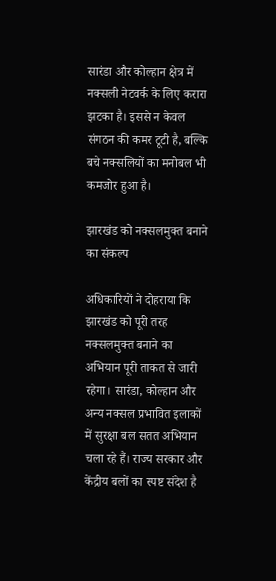सारंडा और कोल्हान क्षेत्र में नक्सली नेटवर्क के लिए करारा झटका है। इससे न केवल संगठन की कमर टूटी है, बल्कि बचे नक्सलियों का मनोबल भी कमजोर हुआ है।

झारखंड को नक्सलमुक्त बनाने का संकल्प

अधिकारियों ने दोहराया कि झारखंड को पूरी तरह नक्सलमुक्त बनाने का अभियान पूरी ताकत से जारी रहेगा। सारंडा, कोल्हान और अन्य नक्सल प्रभावित इलाकों में सुरक्षा बल सतत अभियान चला रहे हैं। राज्य सरकार और केंद्रीय बलों का स्पष्ट संदेश है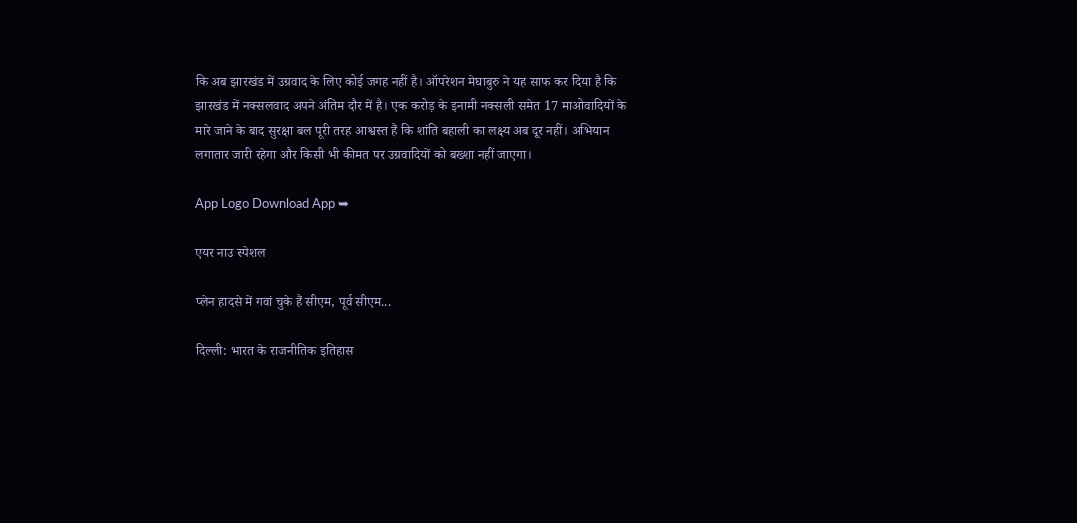कि अब झारखंड में उग्रवाद के लिए कोई जगह नहीं है। ऑपरेशन मेघाबुरु ने यह साफ कर दिया है कि झारखंड में नक्सलवाद अपने अंतिम दौर में है। एक करोड़ के इनामी नक्सली समेत 17 माओवादियों के मारे जाने के बाद सुरक्षा बल पूरी तरह आश्वस्त हैं कि शांति बहाली का लक्ष्य अब दूर नहीं। अभियान लगातार जारी रहेगा और किसी भी कीमत पर उग्रवादियों को बख्शा नहीं जाएगा।

App Logo Download App ➥

एयर नाउ स्पेशल

प्लेन हादसे में गवां चुके हैं सीएम, पूर्व सीएम...

दिल्ली: भारत के राजनीतिक इतिहास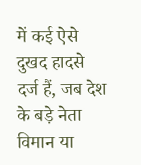में कई ऐसे दुखद हादसे दर्ज हैं, जब देश के बड़े नेता विमान या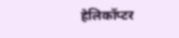हेलिकॉप्टर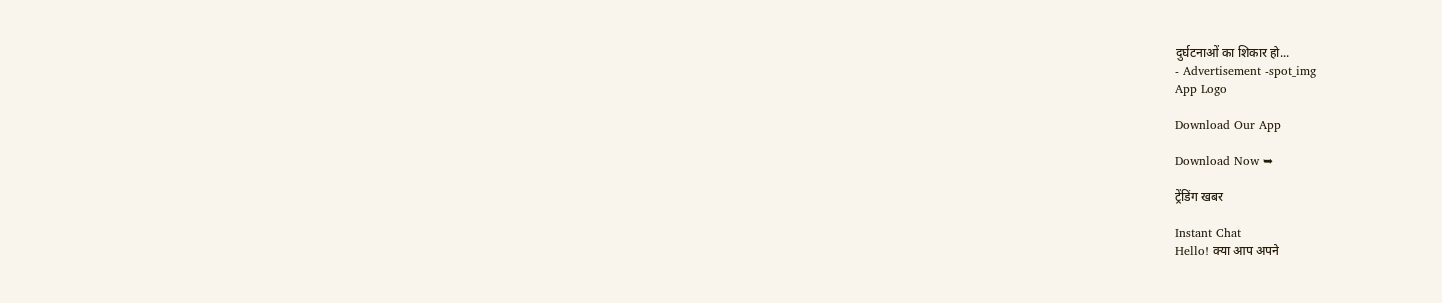दुर्घटनाओं का शिकार हो...
- Advertisement -spot_img
App Logo

Download Our App

Download Now ➥

ट्रेंडिंग खबर

Instant Chat
Hello! क्या आप अपने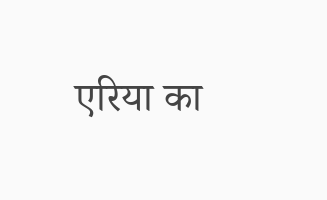एरिया का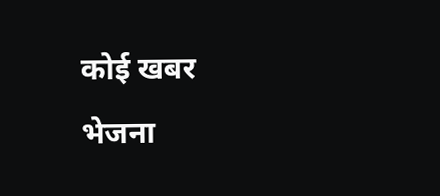कोई खबर भेजना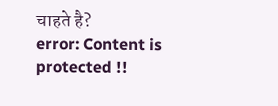चाहते है?
error: Content is protected !!